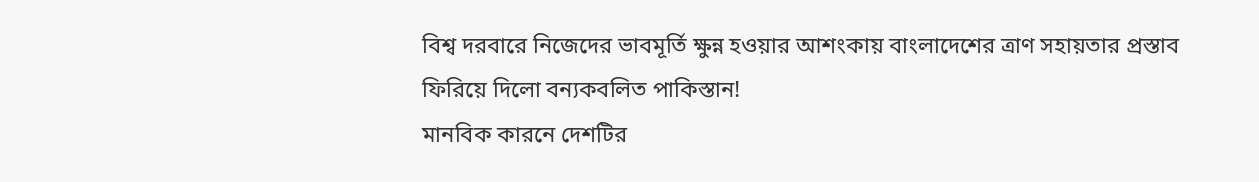বিশ্ব দরবারে নিজেদের ভাবমূর্তি ক্ষুন্ন হওয়ার আশংকায় বাংলাদেশের ত্রাণ সহায়তার প্রস্তাব ফিরিয়ে দিলো বন্যকবলিত পাকিস্তান!
মানবিক কারনে দেশটির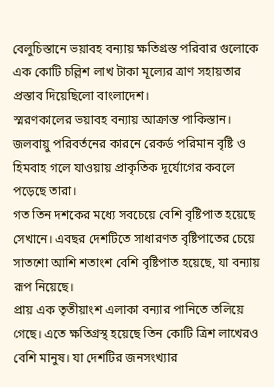বেলুচিস্তানে ভয়াবহ বন্যায় ক্ষতিগ্রস্ত পরিবার গুলোকে এক কোটি চল্লিশ লাখ টাকা মূল্যের ত্রাণ সহায়তার প্রস্তাব দিয়েছিলো বাংলাদেশ।
স্মরণকালের ভয়াবহ বন্যায় আক্রান্ত পাকিস্তান। জলবায়ু পরিবর্তনের কারনে রেকর্ড পরিমান বৃষ্টি ও হিমবাহ গলে যাওয়ায় প্রাকৃতিক দূর্যোগের কবলে পড়েছে তারা।
গত তিন দশকের মধ্যে সবচেয়ে বেশি বৃষ্টিপাত হয়েছে সেখানে। এবছর দেশটিতে সাধারণত বৃষ্টিপাতের চেয়ে সাতশো আশি শতাংশ বেশি বৃষ্টিপাত হয়েছে, যা বন্যায় রূপ নিয়েছে।
প্রায় এক তৃতীয়াংশ এলাকা বন্যার পানিতে তলিয়ে গেছে। এতে ক্ষতিগ্রস্থ হয়েছে তিন কোটি ত্রিশ লাখেরও বেশি মানুষ। যা দেশটির জনসংখ্যার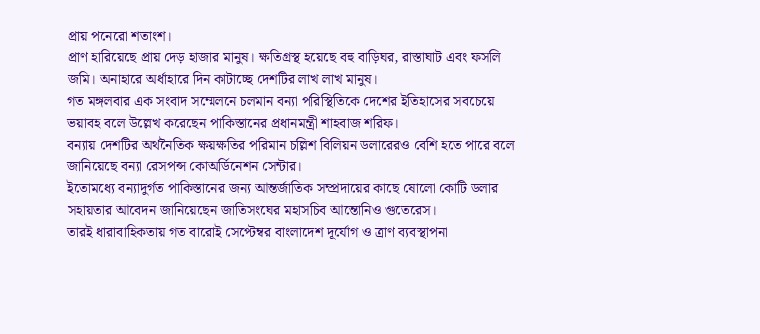প্রায় পনেরো শতাংশ।
প্রাণ হারিয়েছে প্রায় দেড় হাজার মানুষ। ক্ষতিগ্রস্থ হয়েছে বহু বাড়িঘর, রাস্তাঘাট এবং ফসলি জমি। অনাহারে অর্ধাহারে দিন কাটাচ্ছে দেশটির লাখ লাখ মানুষ।
গত মঙ্গলবার এক সংবাদ সম্মেলনে চলমান বন্যা পরিস্থিতিকে দেশের ইতিহাসের সবচেয়ে ভয়াবহ বলে উল্লেখ করেছেন পাকিস্তানের প্রধানমন্ত্রী শাহবাজ শরিফ।
বন্যায় দেশটির অর্থনৈতিক ক্ষয়ক্ষতির পরিমান চল্লিশ বিলিয়ন ডলারেরও বেশি হতে পারে বলে জানিয়েছে বন্যা রেসপন্স কোঅর্ডিনেশন সেন্টার।
ইতোমধ্যে বন্যাদুর্গত পাকিস্তানের জন্য আন্তর্জাতিক সম্প্রদায়ের কাছে ষোলো কোটি ডলার সহায়তার আবেদন জানিয়েছেন জাতিসংঘের মহাসচিব আন্তোনিও গুতেরেস।
তারই ধারাবাহিকতায় গত বারোই সেপ্টেম্বর বাংলাদেশ দূর্যোগ ও ত্রাণ ব্যবস্থাপনা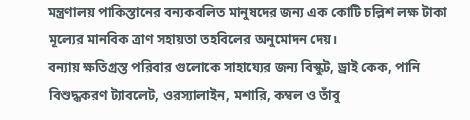মন্ত্রণালয় পাকিস্তানের বন্যকবলিত মানুষদের জন্য এক কোটি চল্লিশ লক্ষ টাকা মূল্যের মানবিক ত্রাণ সহায়তা তহবিলের অনুমোদন দেয়।
বন্যায় ক্ষতিগ্রস্ত পরিবার গুলোকে সাহায্যের জন্য বিস্কুট, ড্রাই কেক, পানি বিশুদ্ধকরণ ট্যাবলেট, ওরস্যালাইন, মশারি, কম্বল ও তাঁবু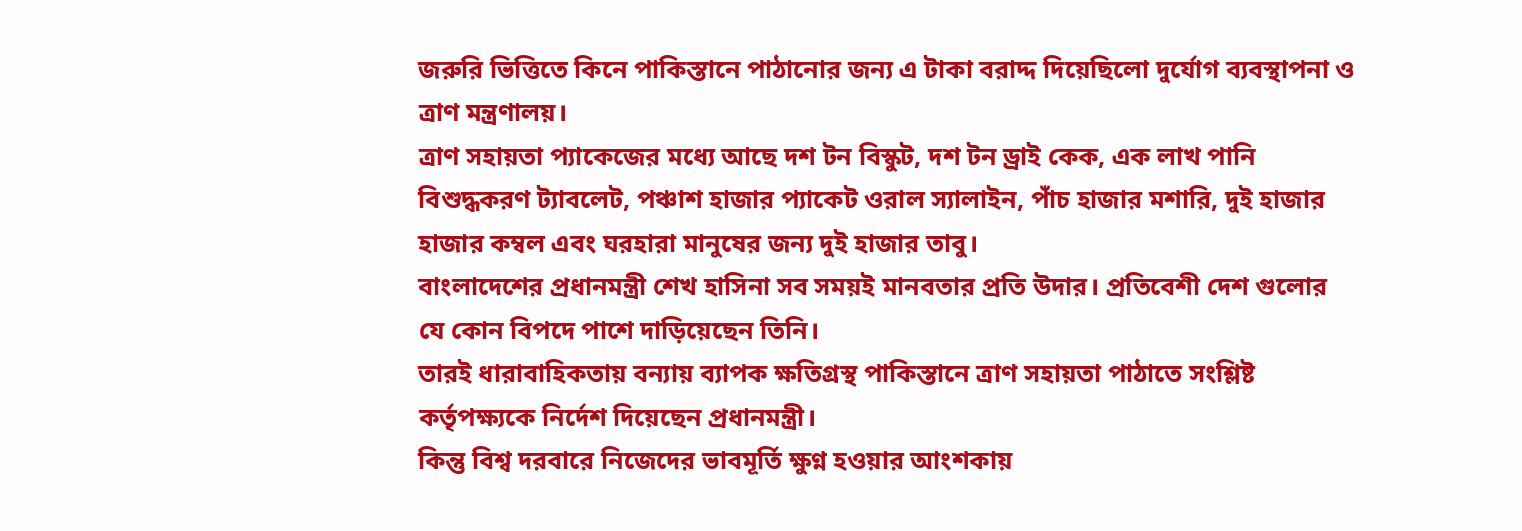জরুরি ভিত্তিতে কিনে পাকিস্তানে পাঠানোর জন্য এ টাকা বরাদ্দ দিয়েছিলো দুর্যোগ ব্যবস্থাপনা ও ত্রাণ মন্ত্রণালয়।
ত্রাণ সহায়তা প্যাকেজের মধ্যে আছে দশ টন বিস্কুট, দশ টন ড্রাই কেক, এক লাখ পানি বিশুদ্ধকরণ ট্যাবলেট, পঞ্চাশ হাজার প্যাকেট ওরাল স্যালাইন, পাঁচ হাজার মশারি, দুই হাজার হাজার কম্বল এবং ঘরহারা মানুষের জন্য দুই হাজার তাবু।
বাংলাদেশের প্রধানমন্ত্রী শেখ হাসিনা সব সময়ই মানবতার প্রতি উদার। প্রতিবেশী দেশ গুলোর যে কোন বিপদে পাশে দাড়িয়েছেন তিনি।
তারই ধারাবাহিকতায় বন্যায় ব্যাপক ক্ষতিগ্রস্থ পাকিস্তানে ত্রাণ সহায়তা পাঠাতে সংশ্লিষ্ট কর্তৃপক্ষ্যকে নির্দেশ দিয়েছেন প্রধানমন্ত্রী।
কিন্তু বিশ্ব দরবারে নিজেদের ভাবমূর্তি ক্ষুণ্ন হওয়ার আংশকায়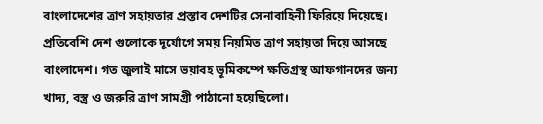বাংলাদেশের ত্রাণ সহায়তার প্রস্তাব দেশটির সেনাবাহিনী ফিরিয়ে দিয়েছে।
প্রতিবেশি দেশ গুলোকে দূর্যোগে সময় নিয়মিত ত্রাণ সহায়তা দিয়ে আসছে বাংলাদেশ। গত জুলাই মাসে ভয়াবহ ভূমিকম্পে ক্ষতিগ্রস্থ আফগানদের জন্য খাদ্য, বস্ত্র ও জরুরি ত্রাণ সামগ্রী পাঠানো হয়েছিলো।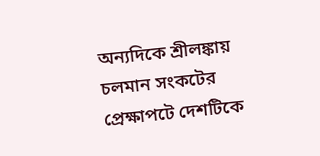অন্যদিকে শ্রীলঙ্কায় চলমান সংকটের প্রেক্ষাপটে দেশটিকে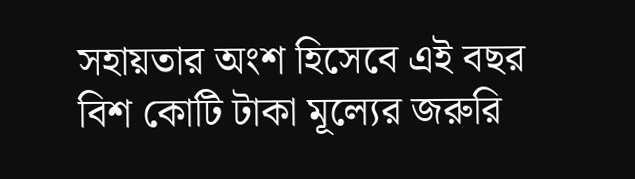সহায়তার অংশ হিসেবে এই বছর বিশ কোটি টাকা মূল্যের জরুরি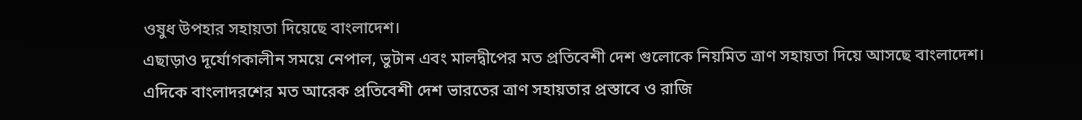ওষুধ উপহার সহায়তা দিয়েছে বাংলাদেশ।
এছাড়াও দূর্যোগকালীন সময়ে নেপাল, ভুটান এবং মালদ্বীপের মত প্রতিবেশী দেশ গুলোকে নিয়মিত ত্রাণ সহায়তা দিয়ে আসছে বাংলাদেশ।
এদিকে বাংলাদরশের মত আরেক প্রতিবেশী দেশ ভারতের ত্রাণ সহায়তার প্রস্তাবে ও রাজি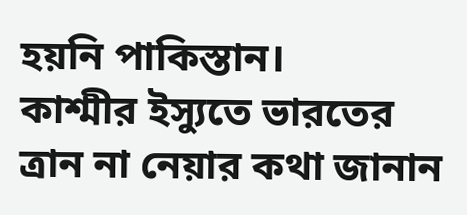হয়নি পাকিস্তান।
কাশ্মীর ইস্যুতে ভারতের ত্রান না নেয়ার কথা জানান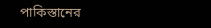পাকিস্তানের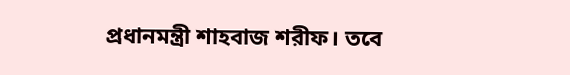প্রধানমন্ত্রী শাহবাজ শরীফ। তবে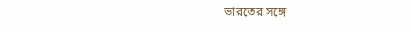ভারতের সঙ্গে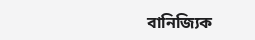বানিজ্যিক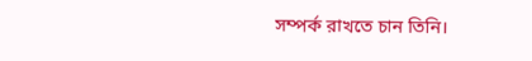সম্পর্ক রাখতে চান তিনি।